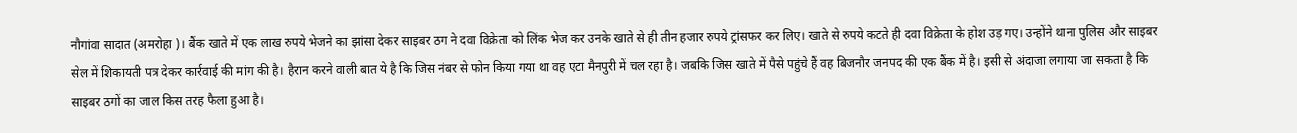नौगांवा सादात (अमरोहा )। बैंक खाते में एक लाख रुपये भेजने का झांसा देकर साइबर ठग ने दवा विक्रेता को लिंक भेज कर उनके खाते से ही तीन हजार रुपये ट्रांसफर कर लिए। खाते से रुपये कटते ही दवा विक्रेता के होश उड़ गए। उन्होंने थाना पुलिस और साइबर सेल में शिकायती पत्र देकर कार्रवाई की मांग की है। हैरान करने वाली बात ये है कि जिस नंबर से फोन किया गया था वह एटा मैनपुरी में चल रहा है। जबकि जिस खाते में पैसे पहुंचे हैं वह बिजनौर जनपद की एक बैंक में है। इसी से अंदाजा लगाया जा सकता है कि साइबर ठगों का जाल किस तरह फैला हुआ है।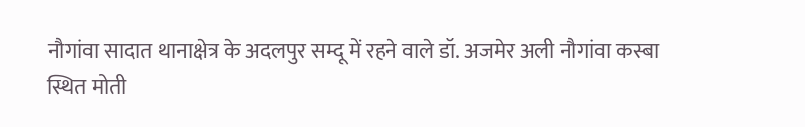नौगांवा सादात थानाक्षेत्र के अदलपुर सम्दू में रहने वाले डॉ. अजमेर अली नौगांवा कस्बा स्थित मोती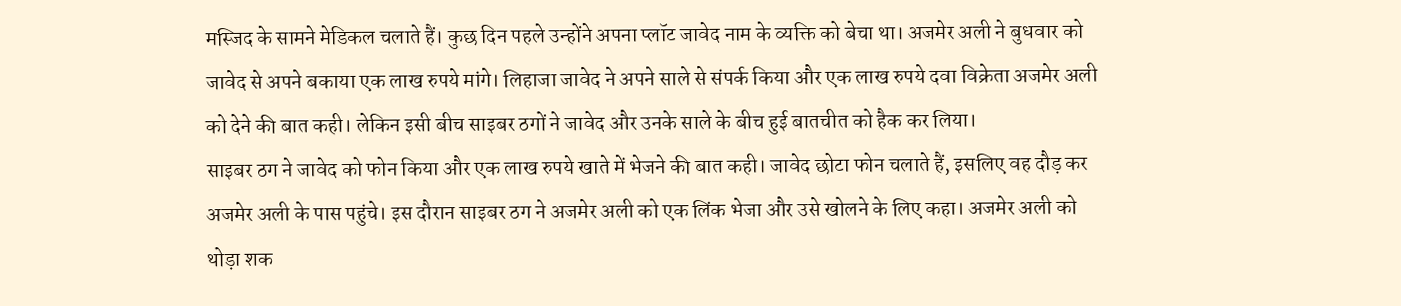मस्जिद के सामने मेडिकल चलाते हैं। कुछ दिन पहले उन्होंने अपना प्लॉट जावेद नाम के व्यक्ति को बेचा था। अजमेर अली ने बुधवार को जावेद से अपने बकाया एक लाख रुपये मांगे। लिहाजा जावेद ने अपने साले से संपर्क किया और एक लाख रुपये दवा विक्रेता अजमेर अली को देने की बात कही। लेकिन इसी बीच साइबर ठगों ने जावेद और उनके साले के बीच हुई बातचीत को हैक कर लिया।
साइबर ठग ने जावेद को फोन किया और एक लाख रुपये खाते में भेजने की बात कही। जावेद छोटा फोन चलाते हैं, इसलिए वह दौड़ कर अजमेर अली के पास पहुंचे। इस दौरान साइबर ठग ने अजमेर अली को एक लिंक भेजा और उसे खोलने के लिए कहा। अजमेर अली को थोड़ा शक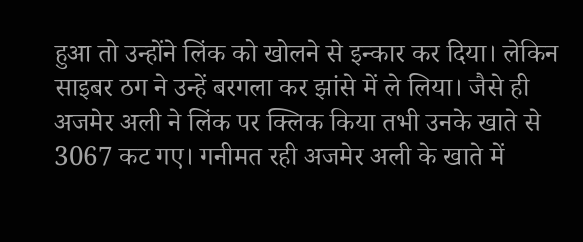हुआ तो उन्होंने लिंक को खोलने से इन्कार कर दिया। लेकिन साइबर ठग ने उन्हें बरगला कर झांसे में ले लिया। जैसे ही अजमेर अली ने लिंक पर क्लिक किया तभी उनके खाते से 3067 कट गए। गनीमत रही अजमेर अली के खाते में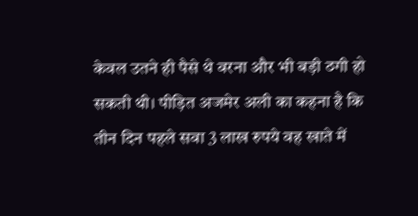केवल उतने ही पैसे थे वरना और भी बड़ी ठगी हो सकती थी। पीड़ित अजमेर अली का कहना है कि तीन दिन पहले सवा 3 लाख रुपये वह खाते में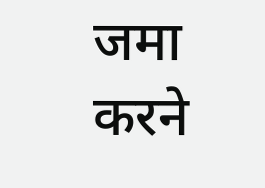जमा करने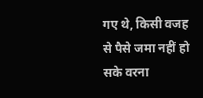गए थे, किसी वजह से पैसे जमा नहीं हो सके वरना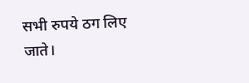सभी रुपये ठग लिए जाते।